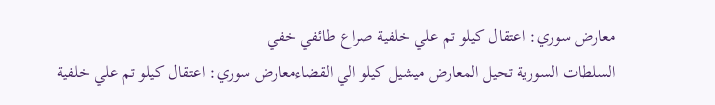معارض سوري: اعتقال كيلو تم علي خلفية صراع طائفي خفي
السلطات السورية تحيل المعارض ميشيل كيلو الي القضاءمعارض سوري: اعتقال كيلو تم علي خلفية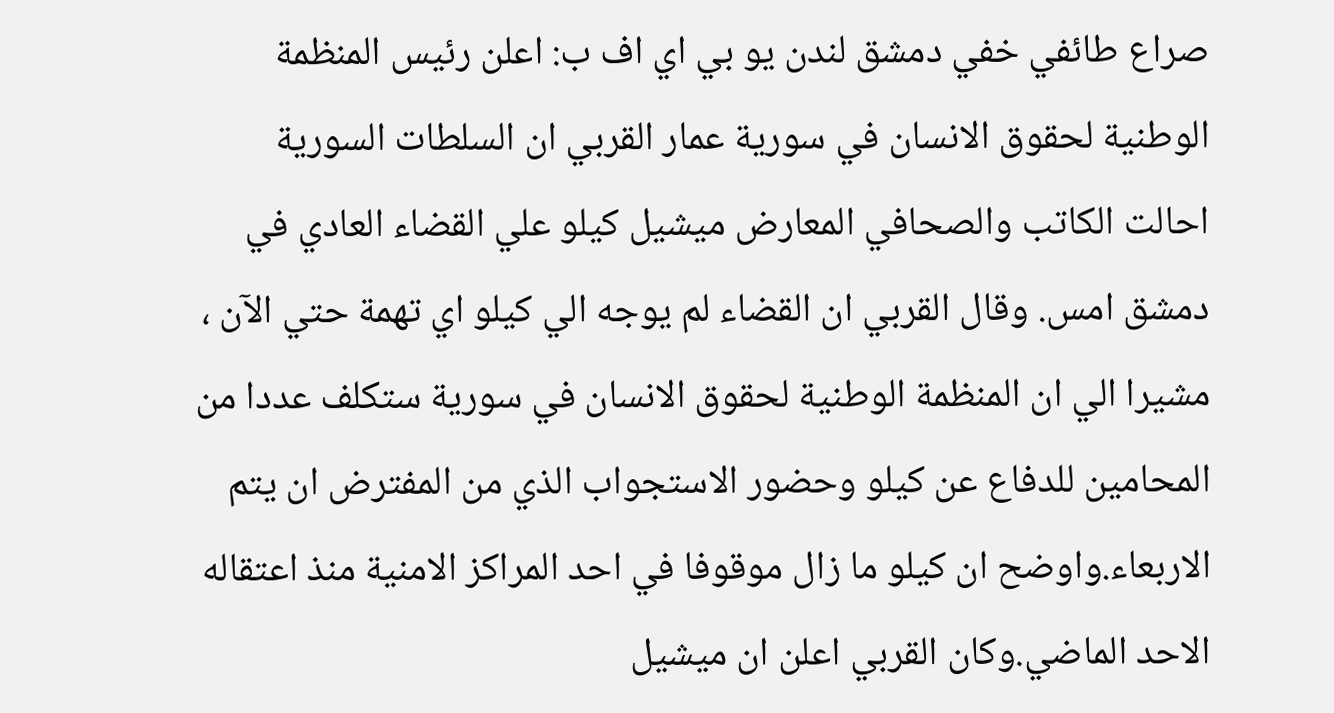صراع طائفي خفي دمشق لندن يو بي اي اف ب: اعلن رئيس المنظمة الوطنية لحقوق الانسان في سورية عمار القربي ان السلطات السورية احالت الكاتب والصحافي المعارض ميشيل كيلو علي القضاء العادي في دمشق امس. وقال القربي ان القضاء لم يوجه الي كيلو اي تهمة حتي الآن ، مشيرا الي ان المنظمة الوطنية لحقوق الانسان في سورية ستكلف عددا من المحامين للدفاع عن كيلو وحضور الاستجواب الذي من المفترض ان يتم الاربعاء.واوضح ان كيلو ما زال موقوفا في احد المراكز الامنية منذ اعتقاله الاحد الماضي.وكان القربي اعلن ان ميشيل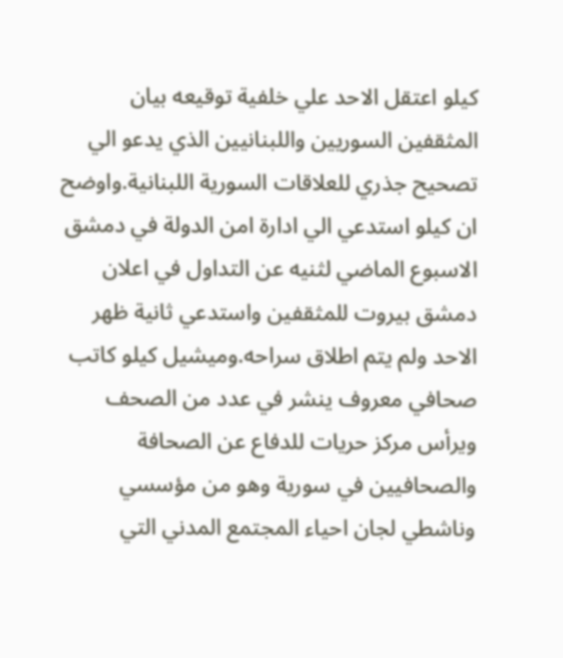كيلو اعتقل الاحد علي خلفية توقيعه بيان المثقفين السوريين واللبنانيين الذي يدعو الي تصحيح جذري للعلاقات السورية اللبنانية.واوضح ان كيلو استدعي الي ادارة امن الدولة في دمشق الاسبوع الماضي لثنيه عن التداول في اعلان دمشق بيروت للمثقفين واستدعي ثانية ظهر الاحد ولم يتم اطلاق سراحه.وميشيل كيلو كاتب صحافي معروف ينشر في عدد من الصحف ويرأس مركز حريات للدفاع عن الصحافة والصحافيين في سورية وهو من مؤسسي وناشطي لجان احياء المجتمع المدني التي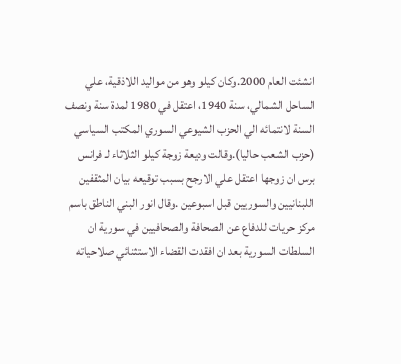انشئت العام 2000.وكان كيلو وهو من مواليد اللاذقية، علي الساحل الشمالي، سنة 1940، اعتقل في 1980 لمدة سنة ونصف السنة لانتمائه الي الحزب الشيوعي السوري المكتب السياسي (حزب الشعب حاليا).وقالت وديعة زوجة كيلو الثلاثاء لـ فرانس برس ان زوجها اعتقل علي الارجح بسبب توقيعه بيان المثقفين اللبنانيين والسوريين قبل اسبوعين .وقال انور البني الناطق باسم مركز حريات للدفاع عن الصحافة والصحافيين في سورية ان السلطات السورية بعد ان افقدت القضاء الاستثنائي صلاحياته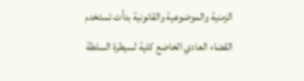الزمنية والموضوعية والقانونية بدأت تستخدم القضاء العادي الخاضع كلية لسيطرة السلطة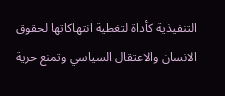التنفيذية كأداة لتغطية انتهاكاتها لحقوق الانسان والاعتقال السياسي وتمنع حرية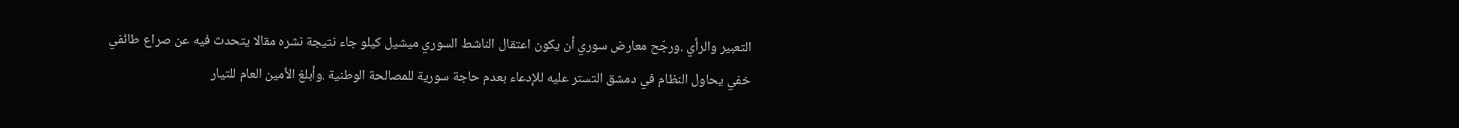التعبير والرأي .ورجّح معارض سوري أن يكون اعتقال الناشط السوري ميشيل كيلو جاء نتيجة نشره مقالا يتحدث فيه عن صراع طائفي خفي يحاول النظام في دمشق التستر عليه للإدعاء بعدم حاجة سورية للمصالحة الوطنية .وأبلغ الأمين العام للتيار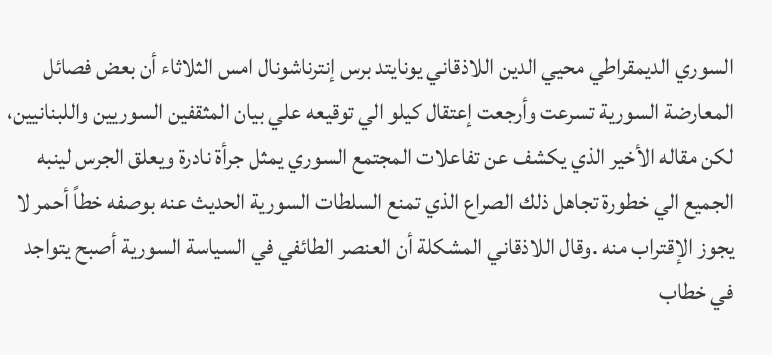السوري الديمقراطي محيي الدين اللاذقاني يونايتد برس إنترناشونال امس الثلاثاء أن بعض فصائل المعارضة السورية تسرعت وأرجعت إعتقال كيلو الي توقيعه علي بيان المثقفين السوريين واللبنانيين، لكن مقاله الأخير الذي يكشف عن تفاعلات المجتمع السوري يمثل جرأة نادرة ويعلق الجرس لينبه الجميع الي خطورة تجاهل ذلك الصراع الذي تمنع السلطات السورية الحديث عنه بوصفه خطاً أحمر لا يجوز الإقتراب منه .وقال اللاذقاني المشكلة أن العنصر الطائفي في السياسة السورية أصبح يتواجد في خطاب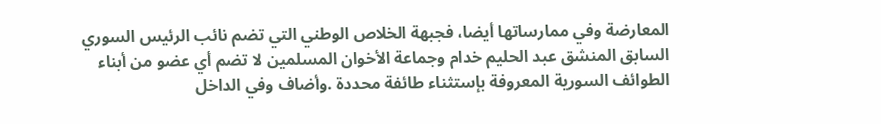المعارضة وفي ممارساتها أيضا، فجبهة الخلاص الوطني التي تضم نائب الرئيس السوري السابق المنشق عبد الحليم خدام وجماعة الأخوان المسلمين لا تضم أي عضو من أبناء الطوائف السورية المعروفة بإستثناء طائفة محددة .وأضاف وفي الداخل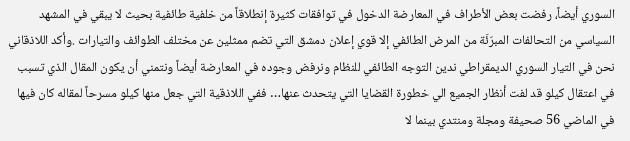السوري أيضاً، رفضت بعض الأطراف في المعارضة الدخول في توافقات كثيرة إنطلاقاً من خلفية طائفية بحيث لا يبقي في المشهد السياسي من التحالفات المبرّئَة من المرض الطائفي إلا قوي إعلان دمشق التي تضم ممثلين عن مختلف الطوائف والتيارات .وأكد اللاذقاني نحن في التيار السوري الديمقراطي ندين التوجه الطائفي للنظام ونرفض وجوده في المعارضة أيضاً ونتمني أن يكون المقال الذي تسبب في اعتقال كيلو قد لفت أنظار الجميع الي خطورة القضايا التي يتحدث عنها… ففي اللاذقية التي جعل منها كيلو مسرحاً لمقاله كان فيها في الماضي 56 صحيفة ومجلة ومنتدي بينما لا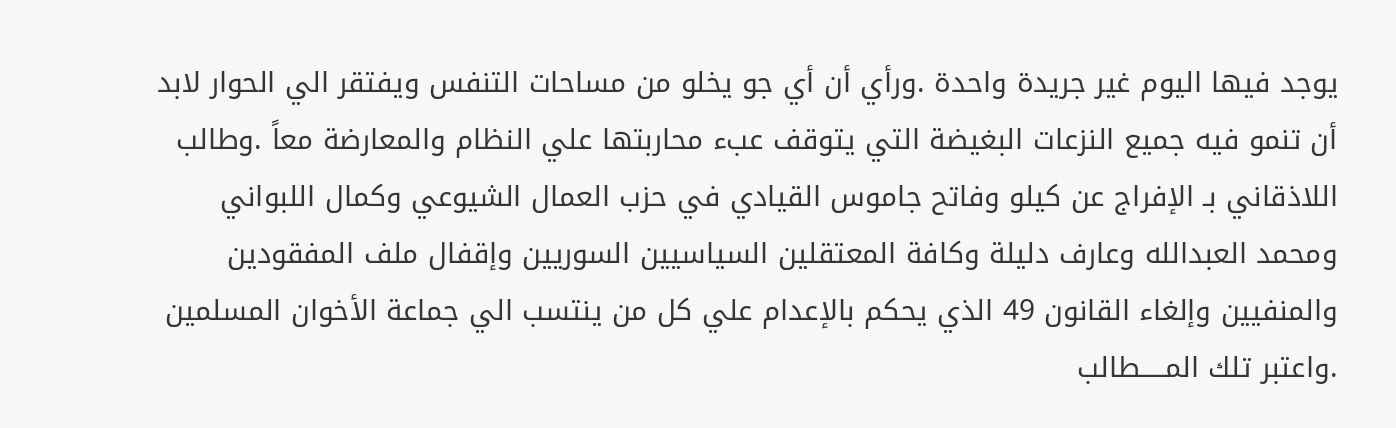يوجد فيها اليوم غير جريدة واحدة .ورأي أن أي جو يخلو من مساحات التنفس ويفتقر الي الحوار لابد أن تنمو فيه جميع النزعات البغيضة التي يتوقف عبء محاربتها علي النظام والمعارضة معاً .وطالب اللاذقاني بـ الإفراج عن كيلو وفاتح جاموس القيادي في حزب العمال الشيوعي وكمال اللبواني ومحمد العبدالله وعارف دليلة وكافة المعتقلين السياسيين السوريين وإقفال ملف المفقودين والمنفيين وإلغاء القانون 49 الذي يحكم بالإعدام علي كل من ينتسب الي جماعة الأخوان المسلمين .واعتبر تلك المـــــطالب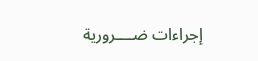إجراءات ضــــرورية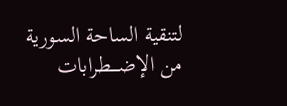لتنقية الساحة السورية من الإضــــطرابات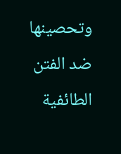وتحصينها ضد الفتن الطائفية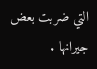التي ضربت بعض جيرانها .